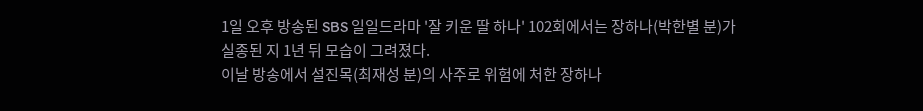1일 오후 방송된 SBS 일일드라마 '잘 키운 딸 하나' 102회에서는 장하나(박한별 분)가 실종된 지 1년 뒤 모습이 그려졌다.
이날 방송에서 설진목(최재성 분)의 사주로 위험에 처한 장하나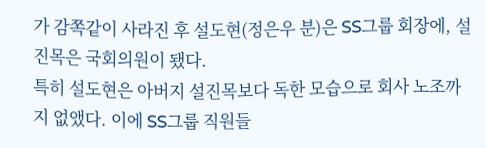가 감쪽같이 사라진 후 설도현(정은우 분)은 SS그룹 회장에, 설진목은 국회의원이 됐다.
특히 설도현은 아버지 설진목보다 독한 모습으로 회사 노조까지 없앴다. 이에 SS그룹 직원들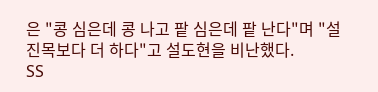은 "콩 심은데 콩 나고 팥 심은데 팥 난다"며 "설진목보다 더 하다"고 설도현을 비난했다.
SS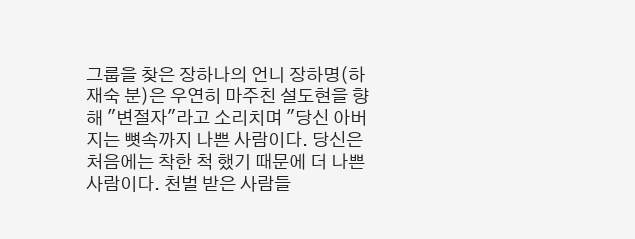그룹을 찾은 장하나의 언니 장하명(하재숙 분)은 우연히 마주친 설도현을 향해 "변절자"라고 소리치며 "당신 아버지는 뼛속까지 나쁜 사람이다. 당신은 처음에는 착한 척 했기 때문에 더 나쁜 사람이다. 천벌 받은 사람들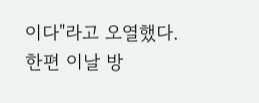이다"라고 오열했다.
한편 이날 방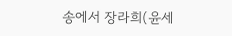송에서 장라희(윤세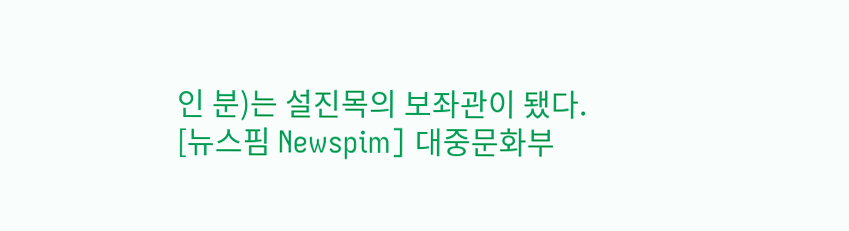인 분)는 설진목의 보좌관이 됐다.
[뉴스핌 Newspim] 대중문화부